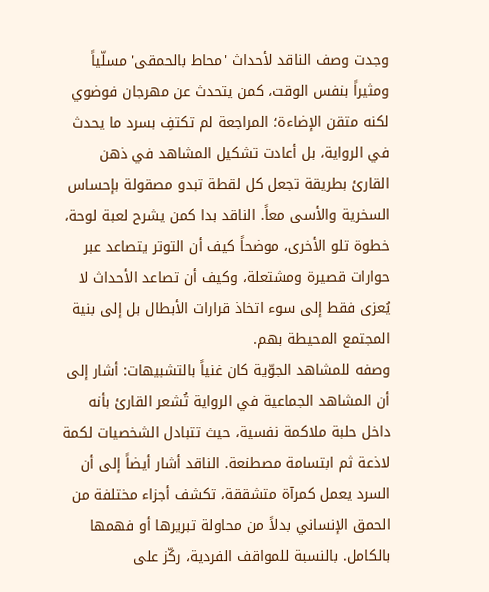وجدت وصف الناقد لأحداث 'محاط بالحمقى' مسلّياً ومثيراً بنفس الوقت، كمن يتحدث عن مهرجان فوضوي لكنه متقن الإضاءة؛ المراجعة لم تكتفِ بسرد ما يحدث في الرواية، بل أعادت تشكيل المشاهد في ذهن القارئ بطريقة تجعل كل لقطة تبدو مصقولة بإحساس السخرية والأسى معاً. الناقد بدا كمن يشرح لعبة لوحة، خطوة تلو الأخرى، موضحاً كيف أن التوتر يتصاعد عبر حوارات قصيرة ومشتعلة، وكيف أن تصاعد الأحداث لا يُعزى فقط إلى سوء اتخاذ قرارات الأبطال بل إلى بنية المجتمع المحيطة بهم.
وصفه للمشاهد الجوّية كان غنياً بالتشبيهات: أشار إلى أن المشاهد الجماعية في الرواية تُشعر القارئ بأنه داخل حلبة ملاكمة نفسية، حيث تتبادل الشخصيات لكمة لاذعة ثم ابتسامة مصطنعة. الناقد أشار أيضاً إلى أن السرد يعمل كمرآة متشققة، تكشف أجزاء مختلفة من الحمق الإنساني بدلاً من محاولة تبريرها أو فهمها بالكامل. بالنسبة للمواقف الفردية، ركّز على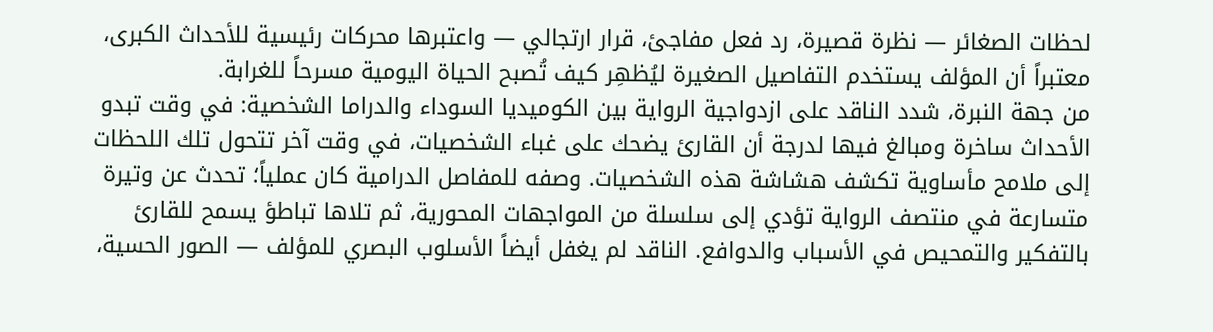لحظات الصغائر — نظرة قصيرة، رد فعل مفاجئ، قرار ارتجالي — واعتبرها محركات رئيسية للأحداث الكبرى، معتبراً أن المؤلف يستخدم التفاصيل الصغيرة ليُظهِر كيف تُصبح الحياة اليومية مسرحاً للغرابة.
من جهة النبرة، شدد الناقد على ازدواجية الرواية بين الكوميديا السوداء والدراما الشخصية: في وقت تبدو الأحداث ساخرة ومبالغ فيها لدرجة أن القارئ يضحك على غباء الشخصيات، في وقت آخر تتحول تلك اللحظات إلى ملامح مأساوية تكشف هشاشة هذه الشخصيات. وصفه للمفاصل الدرامية كان عملياً؛ تحدث عن وتيرة متسارعة في منتصف الرواية تؤدي إلى سلسلة من المواجهات المحورية، ثم تلاها تباطؤ يسمح للقارئ بالتفكير والتمحيص في الأسباب والدوافع. الناقد لم يغفل أيضاً الأسلوب البصري للمؤلف — الصور الحسية،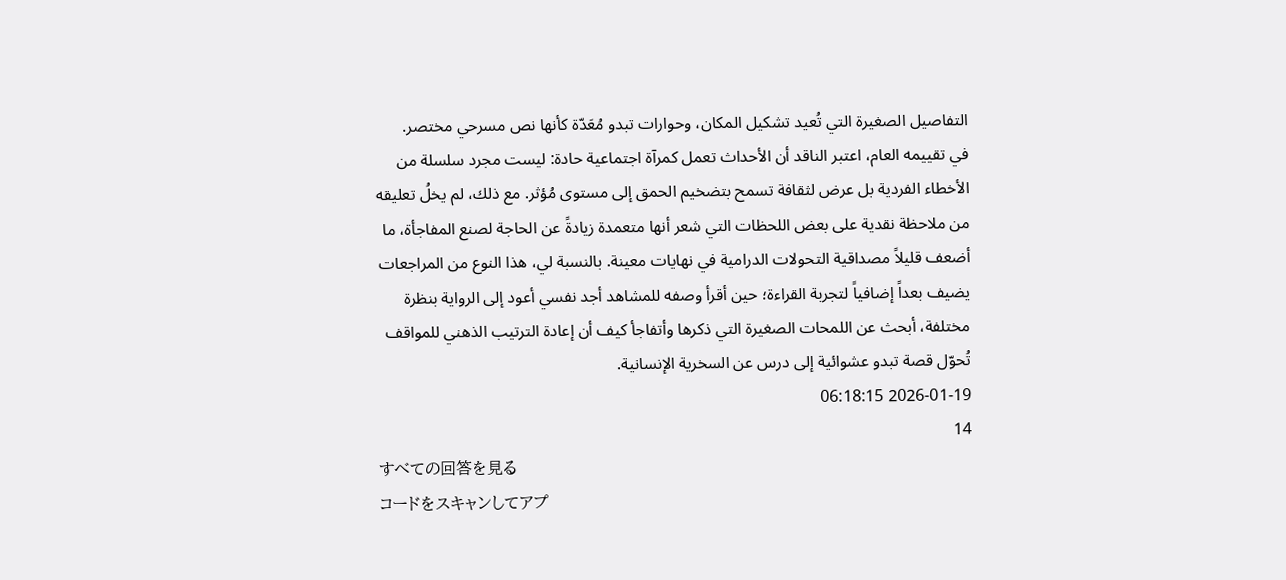التفاصيل الصغيرة التي تُعيد تشكيل المكان، وحوارات تبدو مُعَدّة كأنها نص مسرحي مختصر.
في تقييمه العام، اعتبر الناقد أن الأحداث تعمل كمرآة اجتماعية حادة: ليست مجرد سلسلة من الأخطاء الفردية بل عرض لثقافة تسمح بتضخيم الحمق إلى مستوى مُؤثر. مع ذلك، لم يخلُ تعليقه من ملاحظة نقدية على بعض اللحظات التي شعر أنها متعمدة زيادةً عن الحاجة لصنع المفاجأة، ما أضعف قليلاً مصداقية التحولات الدرامية في نهايات معينة. بالنسبة لي، هذا النوع من المراجعات يضيف بعداً إضافياً لتجربة القراءة؛ حين أقرأ وصفه للمشاهد أجد نفسي أعود إلى الرواية بنظرة مختلفة، أبحث عن اللمحات الصغيرة التي ذكرها وأتفاجأ كيف أن إعادة الترتيب الذهني للمواقف تُحوّل قصة تبدو عشوائية إلى درس عن السخرية الإنسانية.
2026-01-19 06:18:15
14
すべての回答を見る
コードをスキャンしてアプ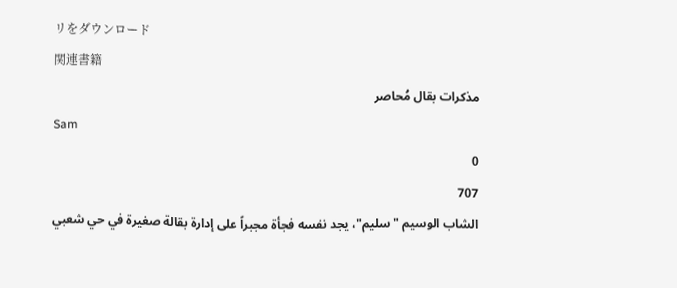リをダウンロード
関連書籍
مذكرات بقال مُحاصر
Sam
0
707
الشاب الوسيم "سليم"، يجد نفسه فجأة مجبراً على إدارة بقالة صغيرة في حي شعبي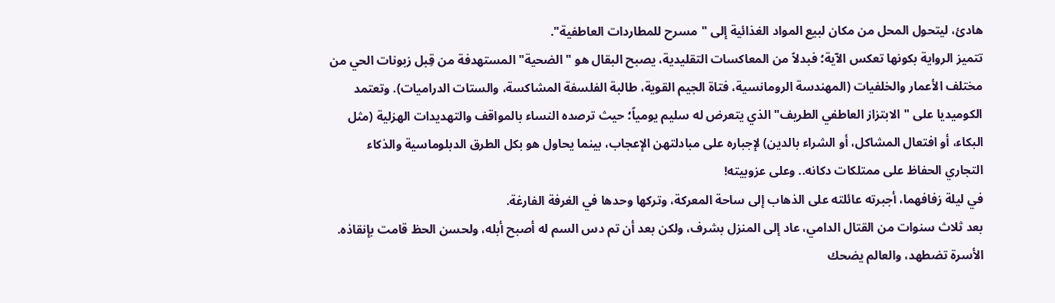هادئ، ليتحول المحل من مكان لبيع المواد الغذائية إلى "مسرح للمطاردات العاطفية".
تتميز الرواية بكونها تعكس الآية؛ فبدلاً من المعاكسات التقليدية، يصبح البقال هو "الضحية" المستهدفة من قِبل زبونات الحي من مختلف الأعمار والخلفيات (المهندسة الرومانسية، فتاة الجيم القوية، طالبة الفلسفة المشاكسة، والستات الدراميات). وتعتمد الكوميديا على "الابتزاز العاطفي الطريف" الذي يتعرض له سليم يومياً؛ حيث ترصده النساء بالمواقف والتهديدات الهزلية (مثل البكاء، أو افتعال المشاكل، أو الشراء بالدين) لإجباره على مبادلتهن الإعجاب، بينما يحاول هو بكل الطرق الدبلوماسية والذكاء التجاري الحفاظ على ممتلكات دكانه.. وعلى عزوبيته!
في ليلة زفافهما، أجبرته عائلته على الذهاب إلى ساحة المعركة، وتركها وحدها في الغرفة الفارغة.
بعد ثلاث سنوات من القتال الدامي، عاد إلى المنزل بشرف، ولكن بعد أن تم دس السم له أصبح أبله، ولحسن الحظ قامت بإنقاذه.
الأسرة تضطهد، والعالم يضحك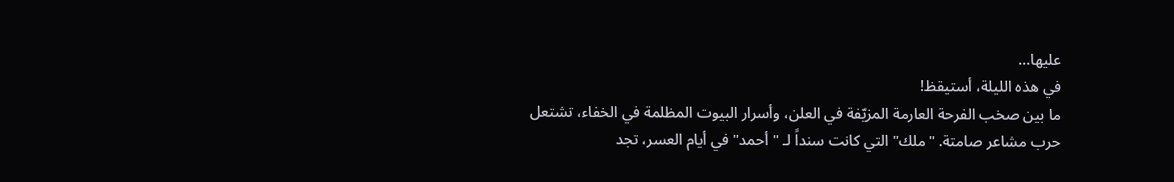عليها...
في هذه الليلة، أستيقظ!
ما بين صخب الفرحة العارمة المزيّفة في العلن، وأسرار البيوت المظلمة في الخفاء، تشتعل حرب مشاعر صامتة. "ملك" التي كانت سنداً لـ "أحمد" في أيام العسر، تجد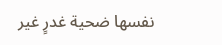نفسها ضحية غدرٍ غير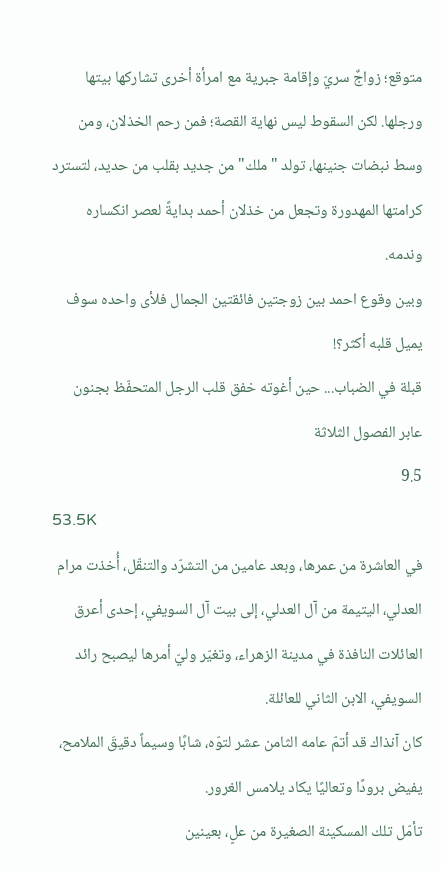متوقع؛ زواجٌ سريّ وإقامة جبرية مع امرأة أخرى تشاركها بيتها ورجلها. لكن السقوط ليس نهاية القصة؛ فمن رحم الخذلان، ومن وسط نبضات جنينها، تولد "ملك" من جديد بقلب من حديد، لتسترد كرامتها المهدورة وتجعل من خذلان أحمد بدايةً لعصر انكساره وندمه.
وبين وقوع احمد بين زوجتين فائقتين الجمال فلأى واحده سوف يميل قلبه أكثر؟!
قبلة في الضباب... حين أغوته خفق قلب الرجل المتحفّظ بجنون
عابر الفصول الثلاثة
9.5
53.5K
في العاشرة من عمرها، وبعد عامين من التشرّد والتنقّل، أُخذت مرام العدلي، اليتيمة من آل العدلي، إلى بيت آل السويفي، إحدى أعرق العائلات النافذة في مدينة الزهراء، وتغيّر وليّ أمرها ليصبح رائد السويفي، الابن الثاني للعائلة.
كان آنذاك قد أتمّ عامه الثامن عشر لتوّه، شابًا وسيماً دقيقَ الملامح، يفيض برودًا وتعاليًا يكاد يلامس الغرور.
تأمّل تلك المسكينة الصغيرة من علٍ، بعينين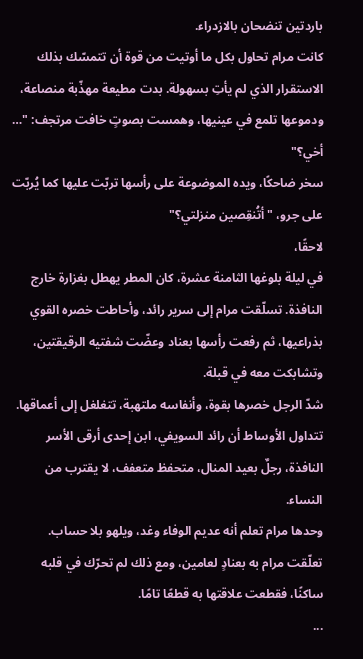باردتين تنضحان بالازدراء.
كانت مرام تحاول بكل ما أوتيت من قوة أن تتمسّك بذلك الاستقرار الذي لم يأتِ بسهولة. بدت مطيعة مهذّبة منصاعة، ودموعها تلمع في عينيها، وهمست بصوتٍ خافت مرتجف: "… أخي؟"
سخر ضاحكًا، ويده الموضوعة على رأسها تربّت عليها كما يُربّت على جرو، "أتُنقِصين منزلتي؟"
لاحقًا،
في ليلة بلوغها الثامنة عشرة، كان المطر يهطل بغزارة خارج النافذة. تسلّقت مرام إلى سرير رائد، وأحاطت خصره القوي بذراعيها، ثم رفعت رأسها بعناد وعضّت شفتيه الرقيقتين، وتشابكت معه في قبلة.
شدّ الرجل خصرها بقوة، وأنفاسه ملتهبة، تتغلغل إلى أعماقها.
تتداول الأوساط أن رائد السويفي، ابن إحدى أرقى الأسر النافذة، رجلٌ بعيد المنال، متحفظ متعفف، لا يقترب من النساء.
وحدها مرام تعلم أنه عديم الوفاء وغد، ويلهو بلا حساب.
تعلّقت مرام به بعنادٍ لعامين، ومع ذلك لم تحرّك في قلبه ساكنًا، فقطعت علاقتها به قطعًا تامًا.
...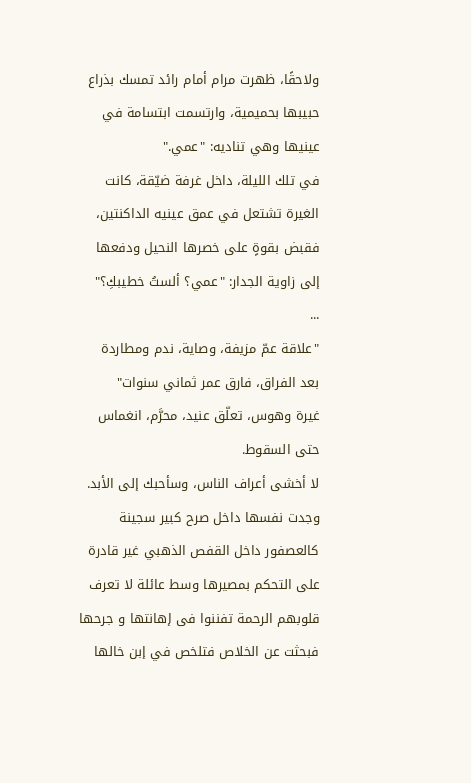ولاحقًا، ظهرت مرام أمام رائد تمسك بذراع حبيبها بحميمية، وارتسمت ابتسامة في عينيها وهي تناديه: "عمي."
في تلك الليلة، داخل غرفة ضيّقة، كانت الغيرة تشتعل في عمق عينيه الداكنتين، فقبض بقوةٍ على خصرها النحيل ودفعها إلى زاوية الجدار: "عمي؟ ألستُ خطيبكِ؟"
...
"علاقة عمّ مزيفة، وصاية، ندم ومطاردة بعد الفراق، فارق عمر ثماني سنوات"
غيرة وهوس، تعلّق عنيد، محرَّم، انغماس حتى السقوط.
لا أخشى أعراف الناس، وسأحبك إلى الأبد.
وجدت نفسها داخل صرح كبير سجينة كالعصفور داخل القفص الذهبي غير قادرة على التحكم بمصيرها وسط عائلة لا تعرف قلوبهم الرحمة تفننوا فى إهانتها و جرحها فبحثت عن الخلاص فتلخص في إبن خالها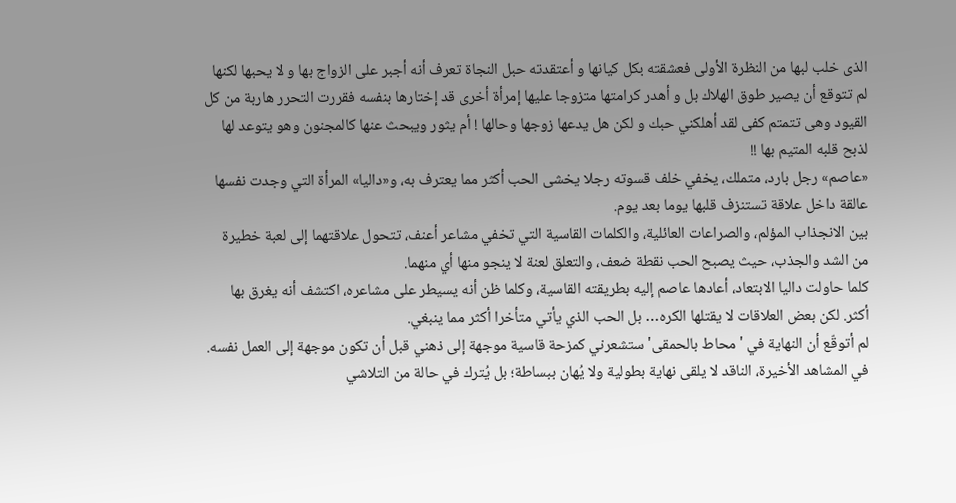الذى خلب لبها من النظرة الأولى فعشقته بكل كيانها و أعتقدته حبل النجاة تعرف أنه أجبر على الزواج بها و لا يحبها لكنها لم تتوقع أن يصير طوق الهلاك بل و أهدر كرامتها متزوجا عليها إمرأة أخرى قد إختارها بنفسه فقررت التحرر هاربة من كل القيود وهى تتمتم كفى لقد أهلكني حبك و لكن هل يدعها زوجها وحالها ! أم يثور ويبحث عنها كالمجنون وهو يتوعد لها لذبح قلبه المتيم بها !!
«عاصم» رجل بارد، متملك، يخفي خلف قسوته رجلا يخشى الحب أكثر مما يعترف به، و«داليا» المرأة التي وجدت نفسها عالقة داخل علاقة تستنزف قلبها يوما بعد يوم.
بين الانجذاب المؤلم، والصراعات العائلية، والكلمات القاسية التي تخفي مشاعر أعنف، تتحول علاقتهما إلى لعبة خطيرة من الشد والجذب، حيث يصبح الحب نقطة ضعف، والتعلق لعنة لا ينجو منها أي منهما.
كلما حاولت داليا الابتعاد، أعادها عاصم إليه بطريقته القاسية، وكلما ظن أنه يسيطر على مشاعره، اكتشف أنه يغرق بها أكثر. لكن بعض العلاقات لا يقتلها الكره… بل الحب الذي يأتي متأخرا أكثر مما ينبغي.
لم أتوقّع أن النهاية في 'محاط بالحمقى' ستشعرني كمزحة قاسية موجهة إلى ذهني قبل أن تكون موجهة إلى العمل نفسه. في المشاهد الأخيرة، الناقد لا يلقى نهاية بطولية ولا يُهان ببساطة؛ بل يُترك في حالة من التلاشي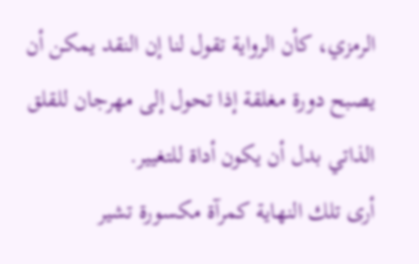الرمزي، كأن الرواية تقول لنا إن النقد يمكن أن يصبح دورة مغلقة إذا تحول إلى مهرجان للقلق الذاتي بدل أن يكون أداة للتغيير.
أرى تلك النهاية كمرآة مكسورة تشير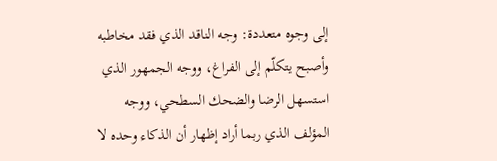إلى وجوه متعددة: وجه الناقد الذي فقد مخاطبه وأصبح يتكلّم إلى الفراغ، ووجه الجمهور الذي استسهل الرضا والضحك السطحي، ووجه المؤلف الذي ربما أراد إظهار أن الذكاء وحده لا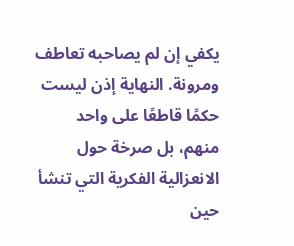يكفي إن لم يصاحبه تعاطف ومرونة. النهاية إذن ليست حكمًا قاطعًا على واحد منهم، بل صرخة حول الانعزالية الفكرية التي تنشأ حين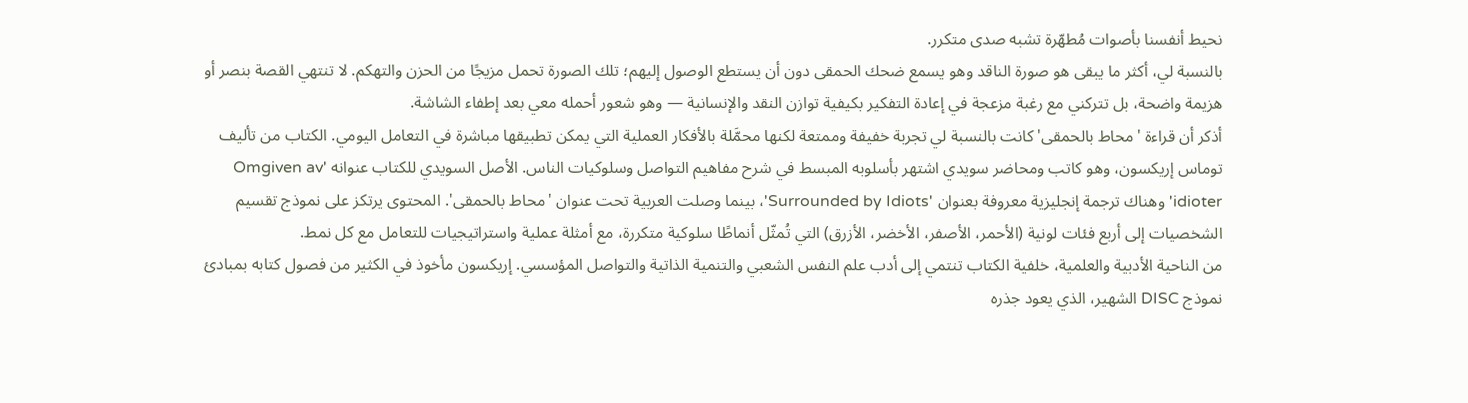نحيط أنفسنا بأصوات مُطهّرة تشبه صدى متكرر.
بالنسبة لي، أكثر ما يبقى هو صورة الناقد وهو يسمع ضحك الحمقى دون أن يستطع الوصول إليهم؛ تلك الصورة تحمل مزيجًا من الحزن والتهكم. لا تنتهي القصة بنصر أو هزيمة واضحة، بل تتركني مع رغبة مزعجة في إعادة التفكير بكيفية توازن النقد والإنسانية — وهو شعور أحمله معي بعد إطفاء الشاشة.
أذكر أن قراءة 'محاط بالحمقى' كانت بالنسبة لي تجربة خفيفة وممتعة لكنها محمَّلة بالأفكار العملية التي يمكن تطبيقها مباشرة في التعامل اليومي. الكتاب من تأليف توماس إريكسون، وهو كاتب ومحاضر سويدي اشتهر بأسلوبه المبسط في شرح مفاهيم التواصل وسلوكيات الناس. الأصل السويدي للكتاب عنوانه 'Omgiven av idioter' وهناك ترجمة إنجليزية معروفة بعنوان 'Surrounded by Idiots'، بينما وصلت العربية تحت عنوان 'محاط بالحمقى'. المحتوى يرتكز على نموذج تقسيم الشخصيات إلى أربع فئات لونية (الأحمر، الأصفر، الأخضر، الأزرق) التي تُمثّل أنماطًا سلوكية متكررة، مع أمثلة عملية واستراتيجيات للتعامل مع كل نمط.
من الناحية الأدبية والعلمية، خلفية الكتاب تنتمي إلى أدب علم النفس الشعبي والتنمية الذاتية والتواصل المؤسسي. إريكسون مأخوذ في الكثير من فصول كتابه بمبادئ نموذج DISC الشهير، الذي يعود جذره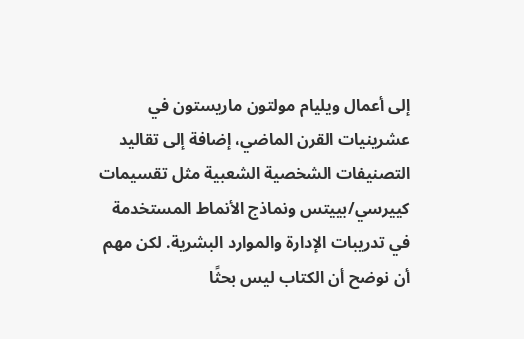إلى أعمال ويليام مولتون ماريستون في عشرينيات القرن الماضي، إضافة إلى تقاليد التصنيفات الشخصية الشعبية مثل تقسيمات كييرسي/بييتس ونماذج الأنماط المستخدمة في تدريبات الإدارة والموارد البشرية. لكن مهم أن نوضح أن الكتاب ليس بحثًا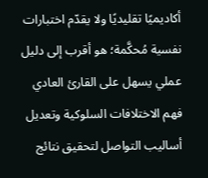أكاديميًا تقليديًا ولا يقدّم اختبارات نفسية مُحكَّمة؛ هو أقرب إلى دليل عملي يسهل على القارئ العادي فهم الاختلافات السلوكية وتعديل أساليب التواصل لتحقيق نتائج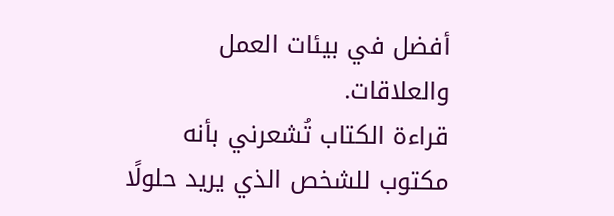أفضل في بيئات العمل والعلاقات.
قراءة الكتاب تُشعرني بأنه مكتوب للشخص الذي يريد حلولًا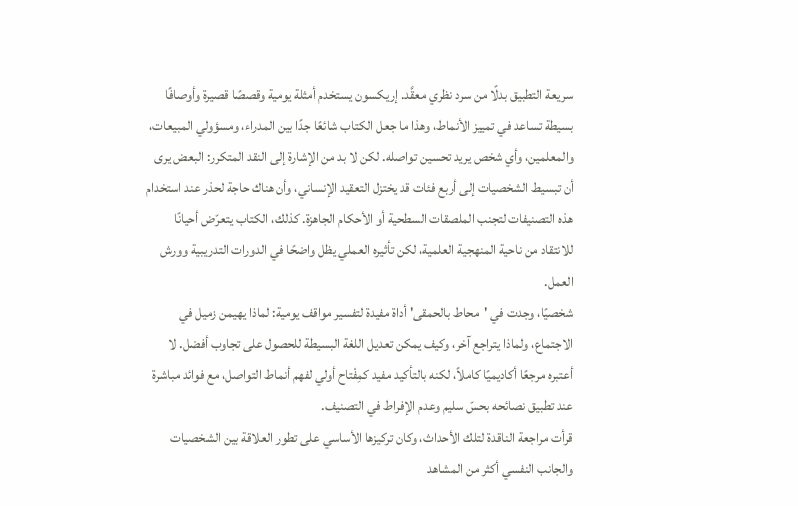سريعة التطبيق بدلًا من سرد نظري معقَّد. إريكسون يستخدم أمثلة يومية وقصصًا قصيرة وأوصافًا بسيطة تساعد في تمييز الأنماط، وهذا ما جعل الكتاب شائعًا جدًا بين المدراء، ومسؤولي المبيعات، والمعلمين، وأي شخص يريد تحسين تواصله. لكن لا بد من الإشارة إلى النقد المتكرر: البعض يرى أن تبسيط الشخصيات إلى أربع فئات قد يختزل التعقيد الإنساني، وأن هناك حاجة لحذر عند استخدام هذه التصنيفات لتجنب الملصقات السطحية أو الأحكام الجاهزة. كذلك، الكتاب يتعرّض أحيانًا للانتقاد من ناحية المنهجية العلمية، لكن تأثيره العملي يظل واضحًا في الدورات التدريبية وورش العمل.
شخصيًا، وجدت في 'محاط بالحمقى' أداة مفيدة لتفسير مواقف يومية: لماذا يهيمن زميل في الاجتماع، ولماذا يتراجع آخر، وكيف يمكن تعديل اللغة البسيطة للحصول على تجاوب أفضل. لا أعتبره مرجعًا أكاديميًا كاملاً، لكنه بالتأكيد مفيد كمِفْتاح أولي لفهم أنماط التواصل، مع فوائد مباشرة عند تطبيق نصائحه بحسّ سليم وعدم الإفراط في التصنيف.
قرأت مراجعة الناقدة لتلك الأحداث، وكان تركيزها الأساسي على تطور العلاقة بين الشخصيات والجانب النفسي أكثر من المشاهد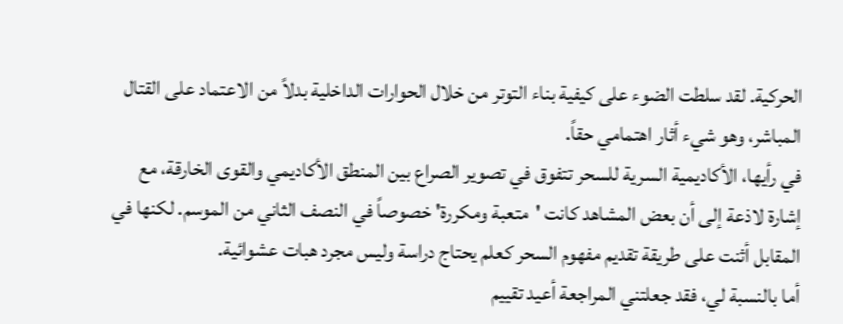الحركية. لقد سلطت الضوء على كيفية بناء التوتر من خلال الحوارات الداخلية بدلاً من الاعتماد على القتال المباشر، وهو شيء أثار اهتمامي حقاً.
في رأيها، الأكاديمية السرية للسحر تتفوق في تصوير الصراع بين المنطق الأكاديمي والقوى الخارقة، مع إشارة لاذعة إلى أن بعض المشاهد كانت 'متعبة ومكررة' خصوصاً في النصف الثاني من الموسم. لكنها في المقابل أثنت على طريقة تقديم مفهوم السحر كعلم يحتاج دراسة وليس مجرد هبات عشوائية.
أما بالنسبة لي، فقد جعلتني المراجعة أعيد تقييم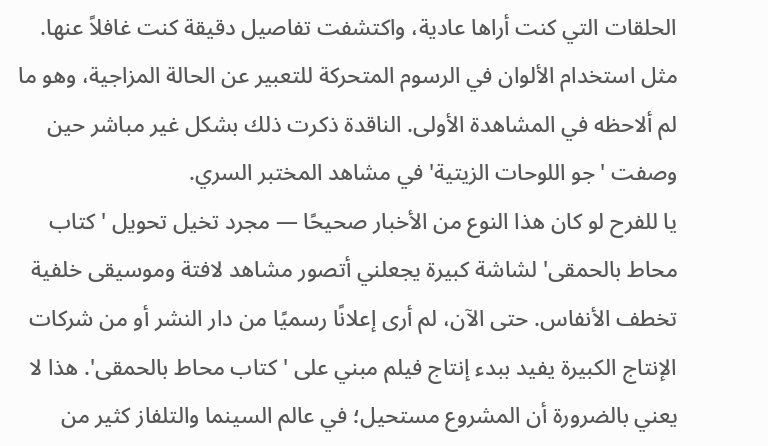الحلقات التي كنت أراها عادية، واكتشفت تفاصيل دقيقة كنت غافلاً عنها. مثل استخدام الألوان في الرسوم المتحركة للتعبير عن الحالة المزاجية، وهو ما لم ألاحظه في المشاهدة الأولى. الناقدة ذكرت ذلك بشكل غير مباشر حين وصفت 'جو اللوحات الزيتية' في مشاهد المختبر السري.
يا للفرح لو كان هذا النوع من الأخبار صحيحًا — مجرد تخيل تحويل 'كتاب محاط بالحمقى' لشاشة كبيرة يجعلني أتصور مشاهد لافتة وموسيقى خلفية تخطف الأنفاس. حتى الآن، لم أرى إعلانًا رسميًا من دار النشر أو من شركات الإنتاج الكبيرة يفيد ببدء إنتاج فيلم مبني على 'كتاب محاط بالحمقى'. هذا لا يعني بالضرورة أن المشروع مستحيل؛ في عالم السينما والتلفاز كثير من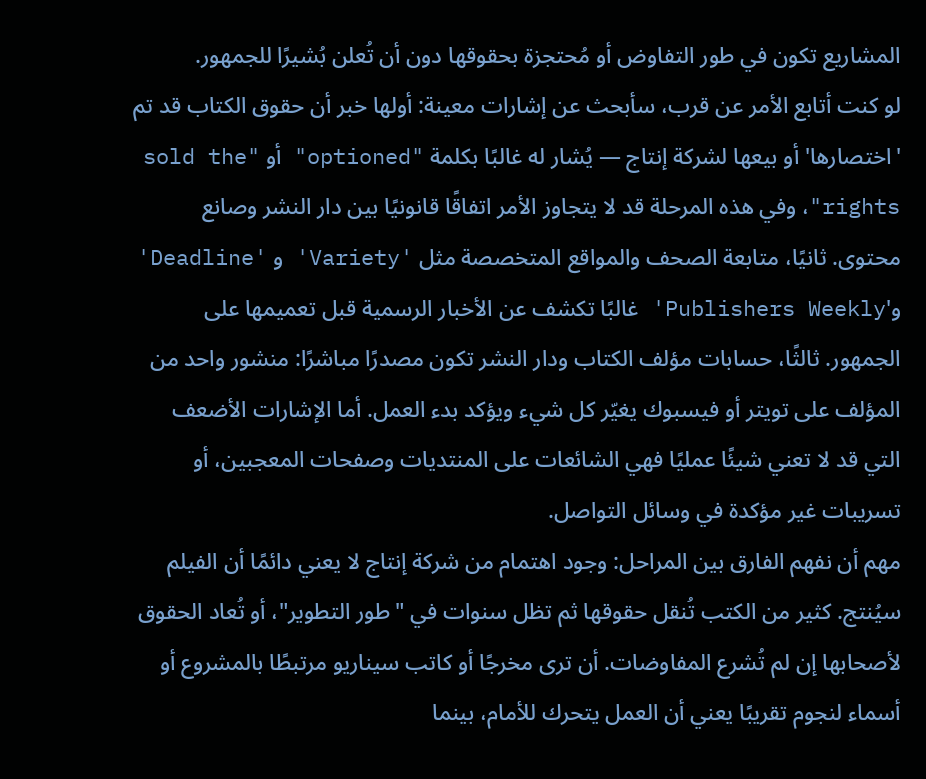المشاريع تكون في طور التفاوض أو مُحتجزة بحقوقها دون أن تُعلن بُشيرًا للجمهور.
لو كنت أتابع الأمر عن قرب، سأبحث عن إشارات معينة: أولها خبر أن حقوق الكتاب قد تم 'اختصارها' أو بيعها لشركة إنتاج — يُشار له غالبًا بكلمة "optioned" أو "sold the rights"، وفي هذه المرحلة قد لا يتجاوز الأمر اتفاقًا قانونيًا بين دار النشر وصانع محتوى. ثانيًا، متابعة الصحف والمواقع المتخصصة مثل 'Variety' و 'Deadline' و'Publishers Weekly' غالبًا تكشف عن الأخبار الرسمية قبل تعميمها على الجمهور. ثالثًا، حسابات مؤلف الكتاب ودار النشر تكون مصدرًا مباشرًا: منشور واحد من المؤلف على تويتر أو فيسبوك يغيّر كل شيء ويؤكد بدء العمل. أما الإشارات الأضعف التي قد لا تعني شيئًا عمليًا فهي الشائعات على المنتديات وصفحات المعجبين، أو تسريبات غير مؤكدة في وسائل التواصل.
مهم أن نفهم الفارق بين المراحل: وجود اهتمام من شركة إنتاج لا يعني دائمًا أن الفيلم سيُنتج. كثير من الكتب تُنقل حقوقها ثم تظل سنوات في "طور التطوير"، أو تُعاد الحقوق لأصحابها إن لم تُشرع المفاوضات. أن ترى مخرجًا أو كاتب سيناريو مرتبطًا بالمشروع أو أسماء لنجوم تقريبًا يعني أن العمل يتحرك للأمام، بينما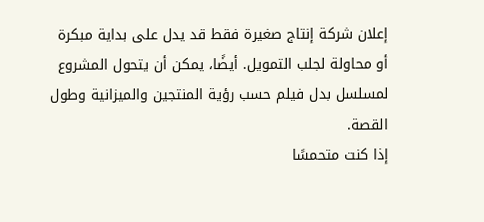إعلان شركة إنتاج صغيرة فقط قد يدل على بداية مبكرة أو محاولة لجلب التمويل. أيضًا، يمكن أن يتحول المشروع لمسلسل بدل فيلم حسب رؤية المنتجين والميزانية وطول القصة.
إذا كنت متحمسًا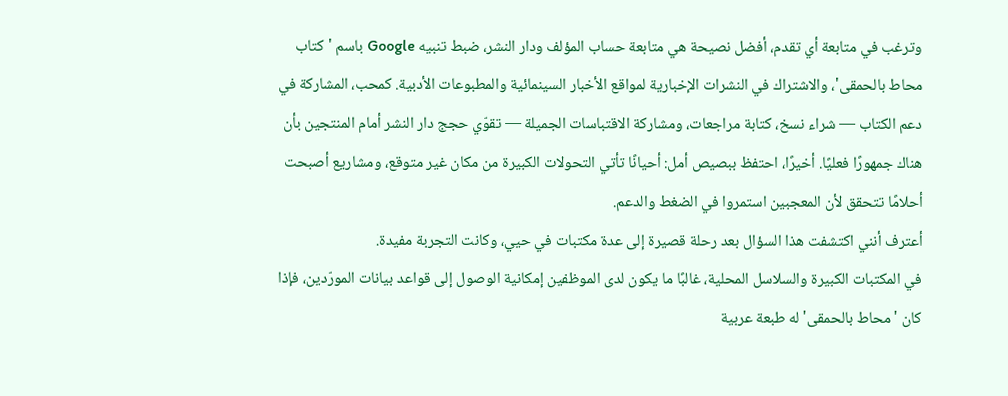وترغب في متابعة أي تقدم، أفضل نصيحة هي متابعة حساب المؤلف ودار النشر، ضبط تنبيه Google باسم 'كتاب محاط بالحمقى'، والاشتراك في النشرات الإخبارية لمواقع الأخبار السينمائية والمطبوعات الأدبية. كمحب، المشاركة في دعم الكتاب — شراء نسخ، كتابة مراجعات، ومشاركة الاقتباسات الجميلة — تقوّي حجج دار النشر أمام المنتجين بأن هناك جمهورًا فعليًا. أخيرًا، احتفظ ببصيص أمل: أحيانًا تأتي التحولات الكبيرة من مكان غير متوقع، ومشاريع أصبحت أحلامًا تتحقق لأن المعجبين استمروا في الضغط والدعم.
أعترف أنني اكتشفت هذا السؤال بعد رحلة قصيرة إلى عدة مكتبات في حيي، وكانت التجربة مفيدة.
في المكتبات الكبيرة والسلاسل المحلية، غالبًا ما يكون لدى الموظفين إمكانية الوصول إلى قواعد بيانات المورّدين، فإذا كان 'محاط بالحمقى' له طبعة عربية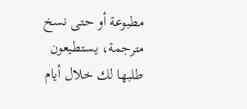مطبوعة أو حتى نسخ مترجمة، يستطيعون طلبها لك خلال أيام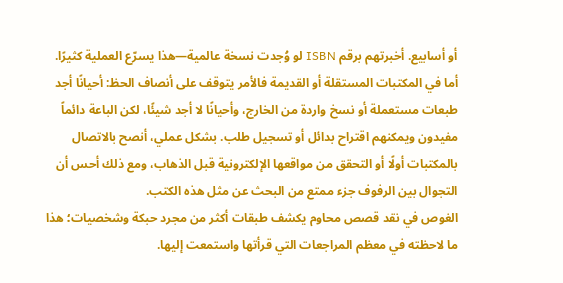أو أسابيع. أخبرتهم برقم ISBN لو وُجدت نسخة عالمية—هذا يسرّع العملية كثيرًا.
أما في المكتبات المستقلة أو القديمة فالأمر يتوقف على أنصاف الحظ: أحيانًا أجد طبعات مستعملة أو نسخ واردة من الخارج، وأحيانًا لا أجد شيئًا، لكن الباعة دائماً مفيدون ويمكنهم اقتراح بدائل أو تسجيل طلب. بشكل عملي، أنصح بالاتصال بالمكتبات أولًا أو التحقق من مواقعها الإلكترونية قبل الذهاب، ومع ذلك أحس أن التجوال بين الرفوف جزء ممتع من البحث عن مثل هذه الكتب.
الغوص في نقد قصص محاوم يكشف طبقات أكثر من مجرد حبكة وشخصيات؛ هذا ما لاحظته في معظم المراجعات التي قرأتها واستمعت إليها.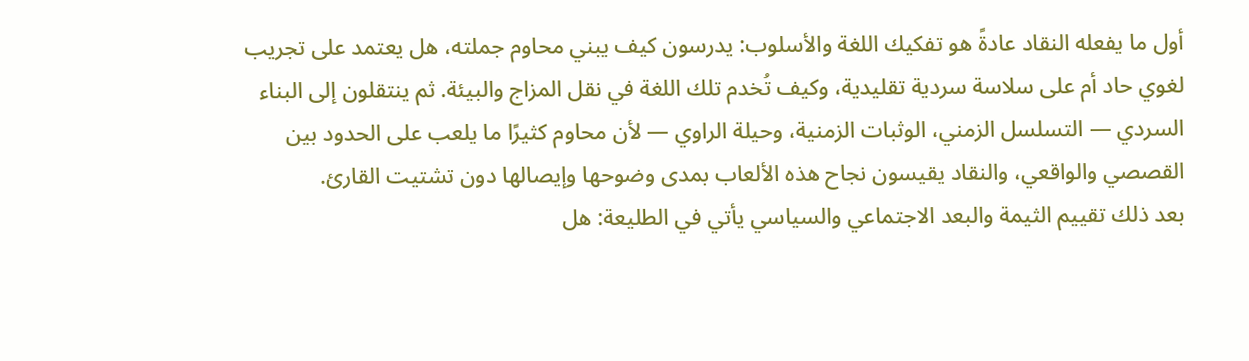أول ما يفعله النقاد عادةً هو تفكيك اللغة والأسلوب: يدرسون كيف يبني محاوم جملته، هل يعتمد على تجريب لغوي حاد أم على سلاسة سردية تقليدية، وكيف تُخدم تلك اللغة في نقل المزاج والبيئة. ثم ينتقلون إلى البناء السردي — التسلسل الزمني، الوثبات الزمنية، وحيلة الراوي — لأن محاوم كثيرًا ما يلعب على الحدود بين القصصي والواقعي، والنقاد يقيسون نجاح هذه الألعاب بمدى وضوحها وإيصالها دون تشتيت القارئ.
بعد ذلك تقييم الثيمة والبعد الاجتماعي والسياسي يأتي في الطليعة: هل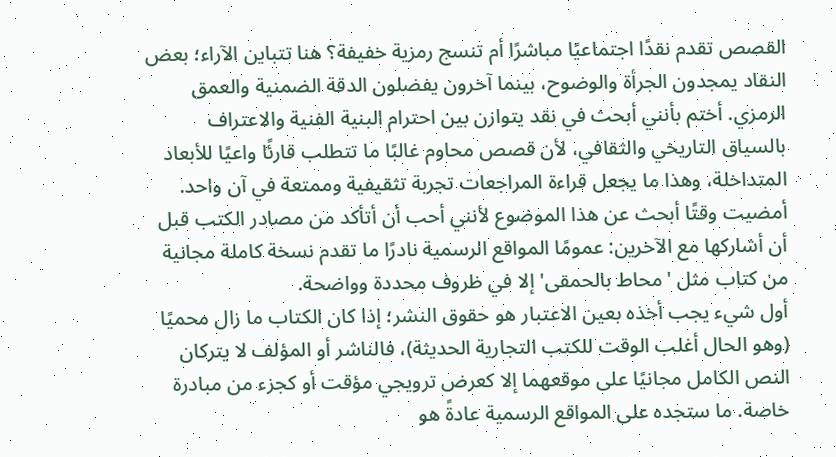القصص تقدم نقدًا اجتماعيًا مباشرًا أم تنسج رمزية خفيفة؟ هنا تتباين الآراء؛ بعض النقاد يمجدون الجرأة والوضوح، بينما آخرون يفضلون الدقة الضمنية والعمق الرمزي. أختم بأنني أبحث في نقد يتوازن بين احترام البنية الفنية والاعتراف بالسياق التاريخي والثقافي، لأن قصص محاوم غالبًا ما تتطلب قارئًا واعيًا للأبعاد المتداخلة، وهذا ما يجعل قراءة المراجعات تجربة تثقيفية وممتعة في آن واحد.
أمضيت وقتًا أبحث عن هذا الموضوع لأنني أحب أن أتأكد من مصادر الكتب قبل أن أشاركها مع الآخرين: عمومًا المواقع الرسمية نادرًا ما تقدم نسخة كاملة مجانية من كتاب مثل 'محاط بالحمقى' إلا في ظروف محددة وواضحة.
أول شيء يجب أخذه بعين الاعتبار هو حقوق النشر؛ إذا كان الكتاب ما زال محميًا (وهو الحال أغلب الوقت للكتب التجارية الحديثة)، فالناشر أو المؤلف لا يتركان النص الكامل مجانيًا على موقعهما إلا كعرض ترويجي مؤقت أو كجزء من مبادرة خاصة. ما ستجده على المواقع الرسمية عادةً هو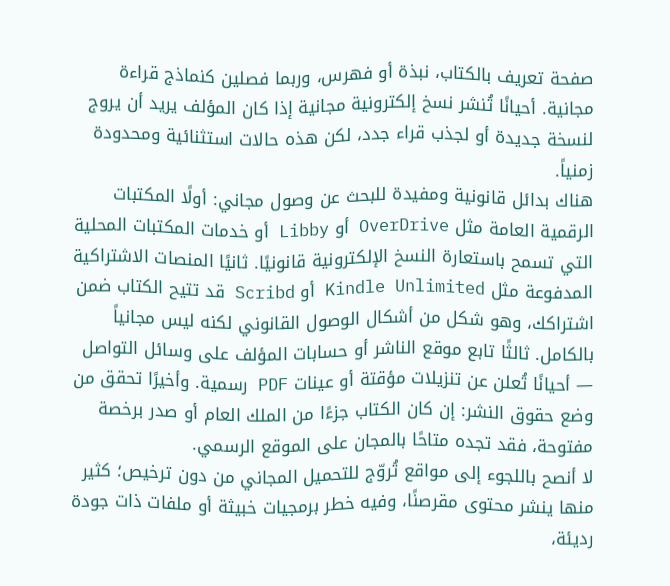صفحة تعريف بالكتاب، نبذة أو فهرس، وربما فصلين كنماذج قراءة مجانية. أحيانًا تُنشر نسخ إلكترونية مجانية إذا كان المؤلف يريد أن يروج لنسخة جديدة أو لجذب قراء جدد، لكن هذه حالات استثنائية ومحدودة زمنياً.
هناك بدائل قانونية ومفيدة للبحث عن وصول مجاني: أولًا المكتبات الرقمية العامة مثل OverDrive أو Libby أو خدمات المكتبات المحلية التي تسمح باستعارة النسخ الإلكترونية قانونيًا. ثانيًا المنصات الاشتراكية المدفوعة مثل Kindle Unlimited أو Scribd قد تتيح الكتاب ضمن اشتراكك، وهو شكل من أشكال الوصول القانوني لكنه ليس مجانياً بالكامل. ثالثًا تابع موقع الناشر أو حسابات المؤلف على وسائل التواصل — أحيانًا تُعلن عن تنزيلات مؤقتة أو عينات PDF رسمية. وأخيرًا تحقق من وضع حقوق النشر: إن كان الكتاب جزءًا من الملك العام أو صدر برخصة مفتوحة، فقد تجده متاحًا بالمجان على الموقع الرسمي.
لا أنصح باللجوء إلى مواقع تُروّج للتحميل المجاني من دون ترخيص؛ كثير منها ينشر محتوى مقرصنًا، وفيه خطر برمجيات خبيثة أو ملفات ذات جودة رديئة،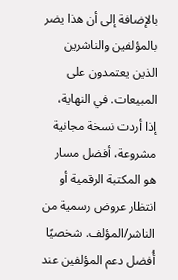بالإضافة إلى أن هذا يضر بالمؤلفين والناشرين الذين يعتمدون على المبيعات. في النهاية، إذا أردت نسخة مجانية مشروعة، أفضل مسار هو المكتبة الرقمية أو انتظار عروض رسمية من الناشر/المؤلف. شخصيًا أُفضل دعم المؤلفين عند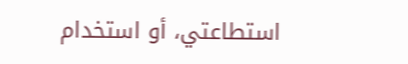استطاعتي، أو استخدام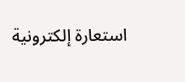استعارة إلكترونية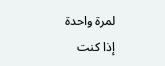لمرة واحدة إذا كنت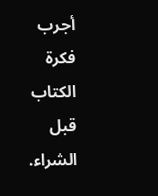أجرب فكرة الكتاب قبل الشراء.